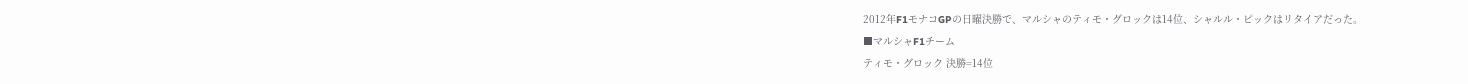2012年F1モナコGPの日曜決勝で、マルシャのティモ・グロックは14位、シャルル・ピックはリタイアだった。
■マルシャF1チーム
ティモ・グロック 決勝=14位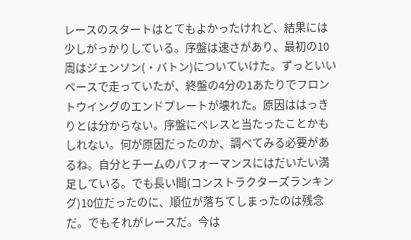レースのスタートはとてもよかったけれど、結果には少しがっかりしている。序盤は速さがあり、最初の10周はジェンソン(・バトン)についていけた。ずっといいペースで走っていたが、終盤の4分の1あたりでフロントウイングのエンドプレートが壊れた。原因ははっきりとは分からない。序盤にペレスと当たったことかもしれない。何が原因だったのか、調べてみる必要があるね。自分とチームのパフォーマンスにはだいたい満足している。でも長い間(コンストラクターズランキング)10位だったのに、順位が落ちてしまったのは残念だ。でもそれがレースだ。今は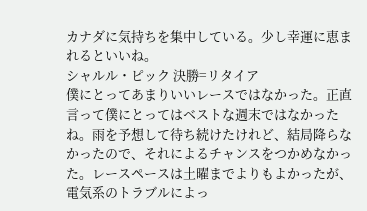カナダに気持ちを集中している。少し幸運に恵まれるといいね。
シャルル・ピック 決勝=リタイア
僕にとってあまりいいレースではなかった。正直言って僕にとってはベストな週末ではなかったね。雨を予想して待ち続けたけれど、結局降らなかったので、それによるチャンスをつかめなかった。レースペースは土曜までよりもよかったが、電気系のトラブルによっ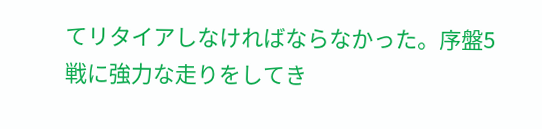てリタイアしなければならなかった。序盤5戦に強力な走りをしてき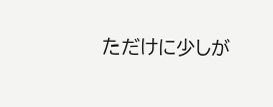ただけに少しが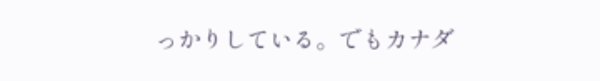っかりしている。でもカナダ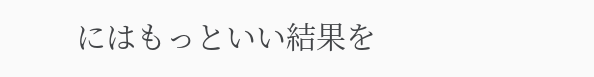にはもっといい結果を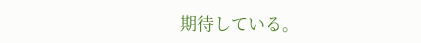期待している。